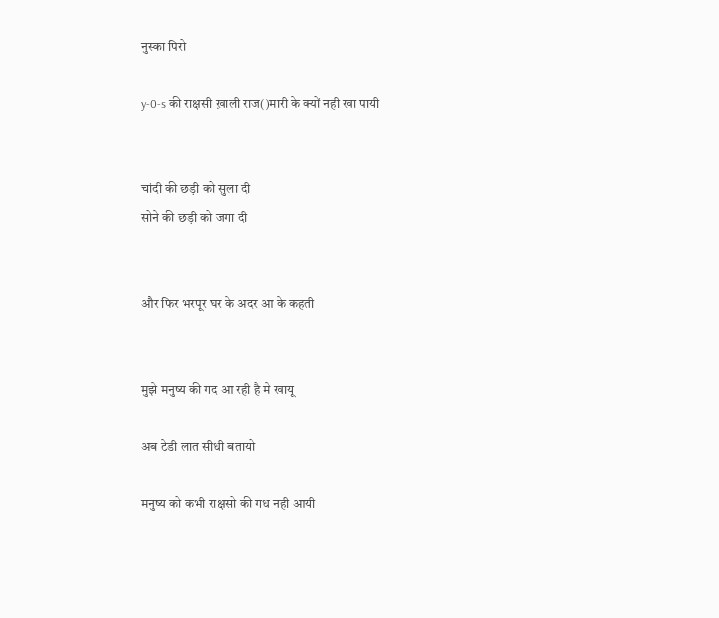नुस्का पिरो

y-0-s की राक्षसी ख़ाली राज()मारी के क्यों नही खा पायी


चांदी की छड़ी को सुला दी
सोने की छड़ी को जगा दी


और फिर भरपूर घर के अदर आ के कहती


मुझे मनुष्य की गद आ रही है मे खायू

अब टेडी लात सीधी बतायो

मनुष्य को कभी राक्षसो की गध नही आयी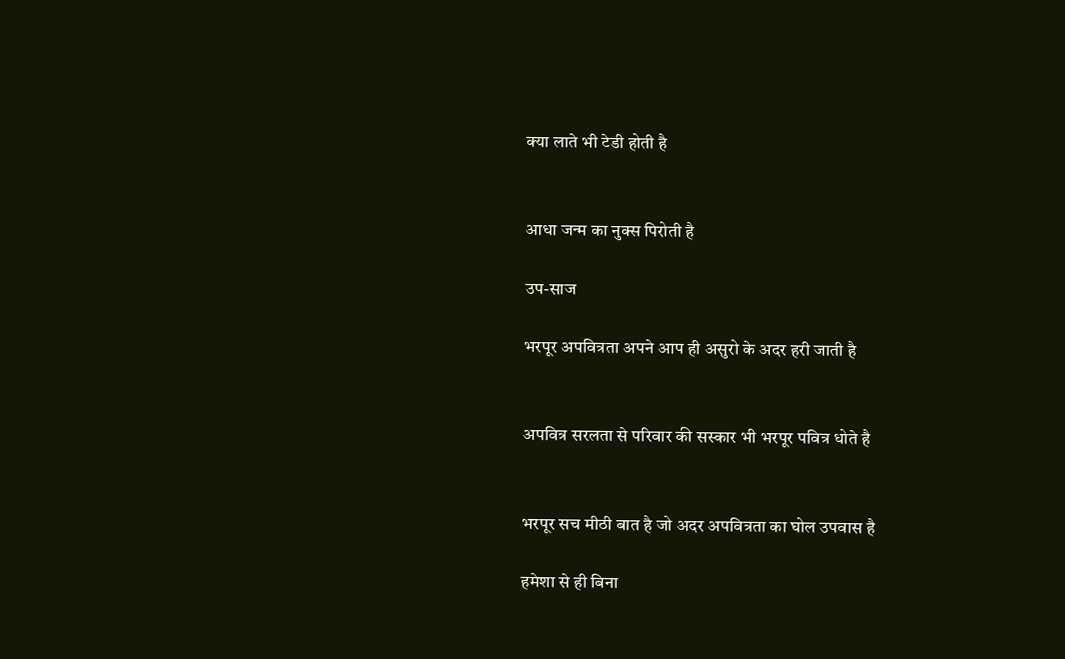क्या लाते भी टेडी होती है


आधा जन्म का नुक्स पिरोती है

उप-साज

भरपूर अपवित्रता अपने आप ही असुरो के अदर हरी जाती है


अपवित्र सरलता से परिवार की सस्कार भी भरपूर पवित्र धोते है


भरपूर सच मीठी बात है जो अदर अपवित्रता का घोल उपवास है

हमेशा से ही बिना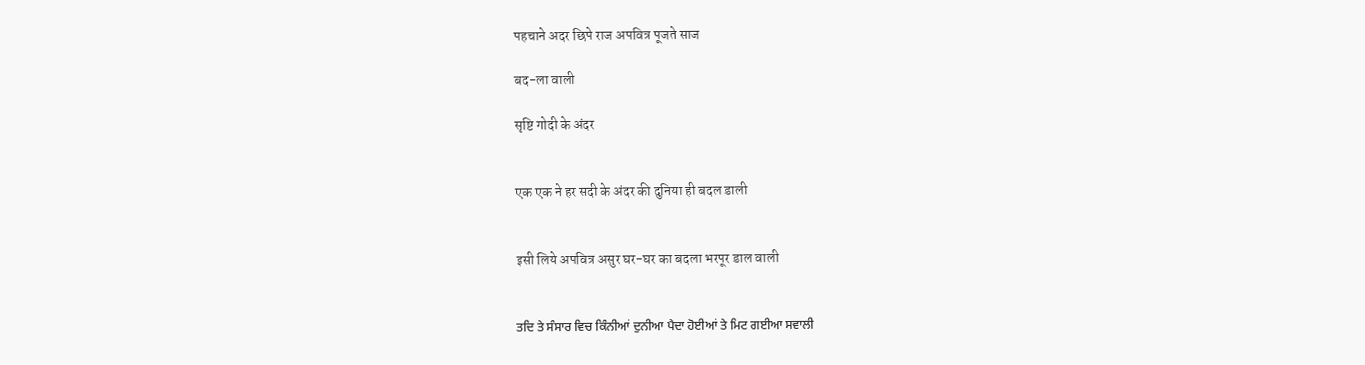पहचाने अदर छिपे राज अपवित्र पूजते साज

बद-ला वाली

सृष्टि गोदी के अंदर


एक एक ने हर सदी के अंदर की दुनिया ही बदल डाली


इसी लिये अपवित्र असुर घर-घर का बदला भरपूर डाल वाली


ਤਦਿ ਤੇ ਸੰਸਾਰ ਵਿਚ ਕਿੰਨੀਆਂ ਦੁਨੀਆ ਪੈਦਾ ਹੋਈਆਂ ਤੇ ਮਿਟ ਗਈਆ ਸਵਾਲੀ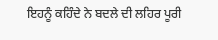ਇਹਨੂੰ ਕਹਿੰਦੇ ਨੇ ਬਦਲੇ ਦੀ ਲਹਿਰ ਪੂਰੀ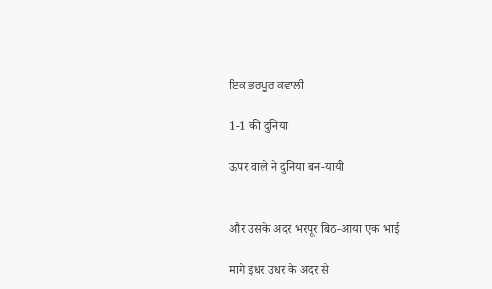ਇਕ ਭਰਪੂਰ ਕਵਾਲੀ

1-1 की दुनिया

ऊपर वाले ने दुनिया बन-यायी


और उसके अदर भरपूर बिठ-आया एक भाई

मागे इधर उधर के अदर से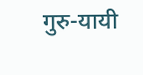गुरु-यायी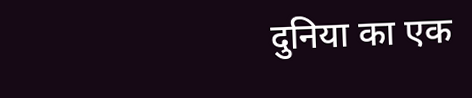दुनिया का एक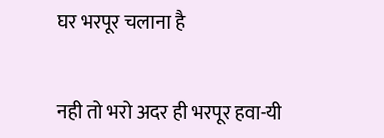घर भरपूर चलाना है


नही तो भरो अदर ही भरपूर हवा-यी